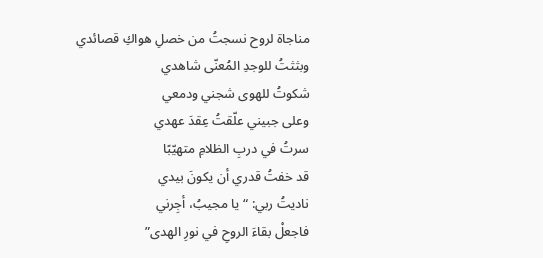مناجاة لروح نسجتُ من خصلِ هواكِ قصائدي
وبثثتُ للوجدِ المُعنّى شاهدي
شكوتُ للهوى شجني ودمعي
وعلى جبيني علّقتُ عِقدَ عهدي
سرتُ في دربِ الظلامِ متهيّبًا
قد خفتُ قدري أن يكونَ بيدي
ناديتُ ربي: “يا مجيبُ، أجِرني
فاجعلْ بقاءَ الروحِ في نورِ الهدى”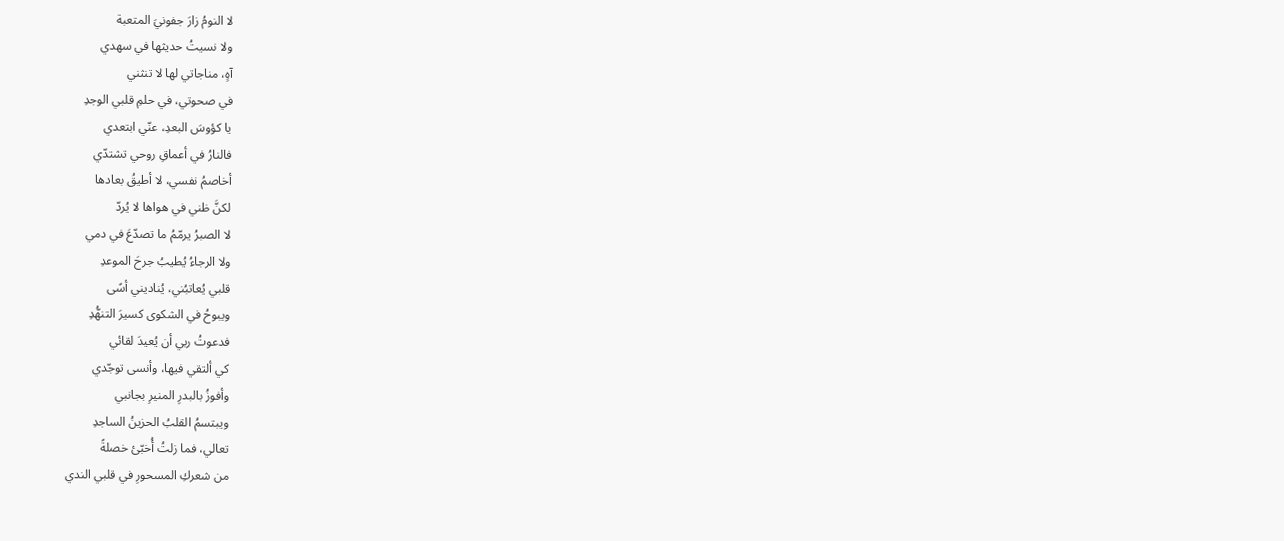لا النومُ زارَ جفونيَ المتعبة
ولا نسيتُ حديثها في سهدي
آهٍ، مناجاتي لها لا تنثني
في صحوتي، في حلمِ قلبي الوجدِ
يا كؤوسَ البعدِ، عنّي ابتعدي
فالنارُ في أعماقِ روحي تشتدّي
أخاصمُ نفسي، لا أطيقُ بعادها
لكنَّ ظني في هواها لا يُردّ
لا الصبرُ يرمّمُ ما تصدّعَ في دمي
ولا الرجاءُ يُطيبُ جرحَ الموعدِ
قلبي يُعاتبُني، يُناديني أسًى
ويبوحُ في الشكوى كسيرَ التنهُّدِ
فدعوتُ ربي أن يُعيدَ لقائي
كي ألتقي فيها، وأنسى توجّدي
وأفوزُ بالبدرِ المنيرِ بجانبي
ويبتسمُ القلبُ الحزينُ الساجدِ
تعالي، فما زلتُ أُخبّئ خصلةً
من شعركِ المسحورِ في قلبي الندي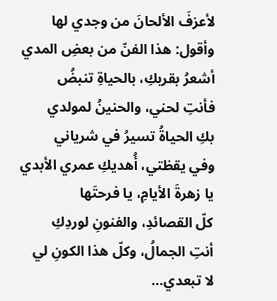لأعزفَ الألحانَ من وجدي لها
وأقول: هذا الفنّ من بعضِ المدي
أشعرُ بقربكِ، بالحياةِ تنبضُ
فأنتِ لحني، والحنينُ لمولدي
بكِ الحياةُ تسيرُ في شرياني
وفي يقظتي، أُهديكِ عمري الأبدي
يا زهرةَ الأيامِ، يا فرحتَها
كلّ القصائدِ، والفنونِ لوردِكِ
أنتِ الجمالُ، وكلّ هذا الكونِ لي
لا تبعدي…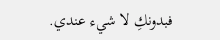فبدونكِ لا شيء عندي.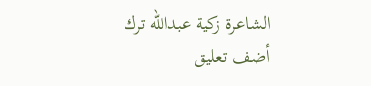الشاعرة زكية عبدالله ترك
أضف تعليق